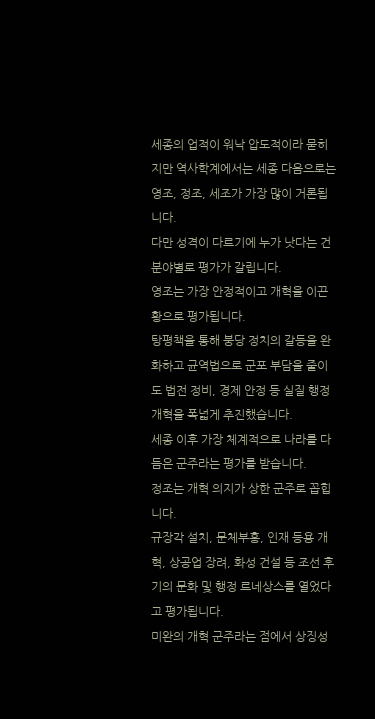세종의 업적이 워낙 압도적이라 묻히지만 역사학계에서는 세종 다음으로는 영조, 정조, 세조가 가장 많이 거론됩니다.
다만 성격이 다르기에 누가 낫다는 건 분야별로 평가가 갈립니다.
영조는 가장 안정적이고 개혁을 이끈 황으로 평가됩니다.
탕평책을 통해 붕당 정치의 갈등을 완화하고 균역법으로 군포 부담을 줄이도 법전 정비, 경제 안정 등 실질 행정 개혁을 폭넓게 추진했습니다.
세종 이후 가장 체계적으로 나라를 다듬은 군주라는 평가를 받습니다.
정조는 개혁 의지가 상한 군주로 꼽힙니다.
규장각 설치, 문체부흥, 인재 등용 개혁, 상공업 장려, 화성 건설 등 조선 후기의 문화 및 행정 르네상스를 열었다고 평가됩니다.
미완의 개혁 군주라는 점에서 상징성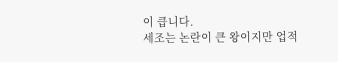이 큽니다.
세조는 논란이 큰 왕이지만 업적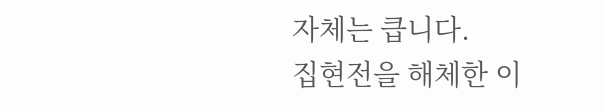자체는 큽니다.
집현전을 해체한 이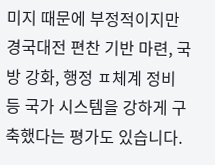미지 때문에 부정적이지만 경국대전 편찬 기반 마련, 국방 강화, 행정 ㅍ체계 정비 등 국가 시스템을 강하게 구축했다는 평가도 있습니다.